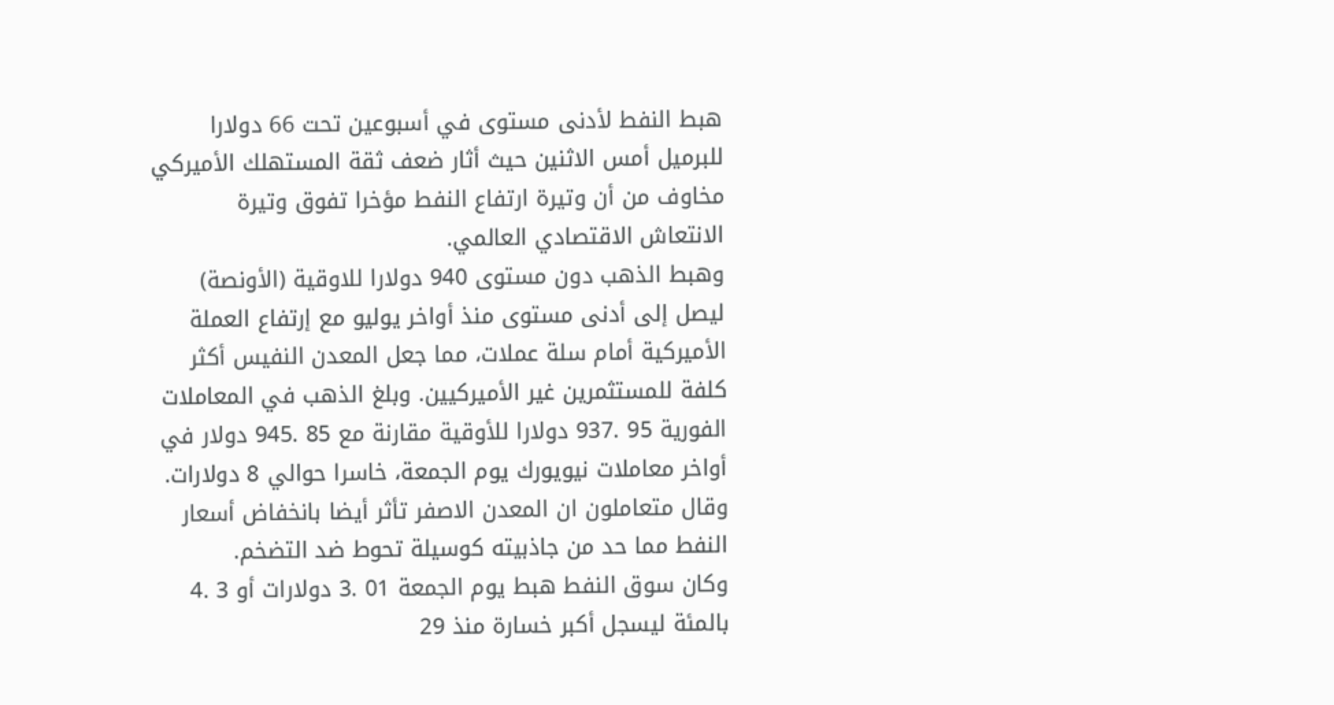هبط النفط لأدنى مستوى في أسبوعين تحت 66 دولارا للبرميل أمس الاثنين حيث أثار ضعف ثقة المستهلك الأميركي مخاوف من أن وتيرة ارتفاع النفط مؤخرا تفوق وتيرة الانتعاش الاقتصادي العالمي.
وهبط الذهب دون مستوى 940 دولارا للاوقية (الأونصة) ليصل إلى أدنى مستوى منذ أواخر يوليو مع إرتفاع العملة الأميركية أمام سلة عملات، مما جعل المعدن النفيس أكثر كلفة للمستثمرين غير الأميركيين. وبلغ الذهب في المعاملات الفورية 95 .937 دولارا للأوقية مقارنة مع 85 .945 دولار في أواخر معاملات نيويورك يوم الجمعة، خاسرا حوالي 8 دولارات.
وقال متعاملون ان المعدن الاصفر تأثر أيضا بانخفاض أسعار النفط مما حد من جاذبيته كوسيلة تحوط ضد التضخم.
وكان سوق النفط هبط يوم الجمعة 01 .3 دولارات أو 3 .4 بالمئة ليسجل أكبر خسارة منذ 29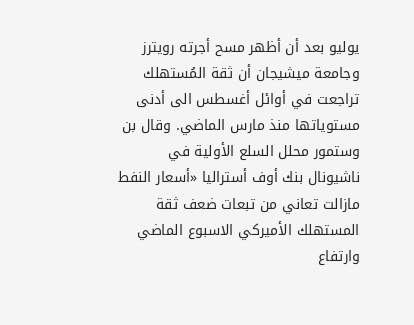يوليو بعد أن أظهر مسح أجرته رويترز وجامعة ميشيجان أن ثقة المُستهلك تراجعت في أوائل أغسطس الى أدنى مستوياتها منذ مارس الماضي. وقال بن وستمور محلل السلع الأولية في ناشيونال بنك أوف أستراليا «أسعار النفط مازالت تعاني من تبعات ضعف ثقة المستهلك الأميركي الاسبوع الماضي وارتفاع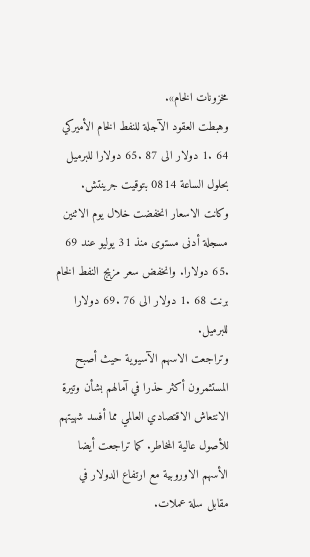مخزونات الخام».
وهبطت العقود الآجلة للنفط الخام الأميركي 64 .1 دولار الى 87 .65 دولارا للبرميل بحلول الساعة 0814 بتوقيت جرينتش. وكانت الاسعار انخفضت خلال يوم الاثنين مسجلة أدنى مستوى منذ 31 يوليو عند 69 .65 دولارا. وانخفض سعر مزيج النفط الخام برنت 68 .1 دولار الى 76 .69 دولارا للبرميل.
وتراجعت الاسهم الآسيوية حيث أصبح المستثمرون أكثر حذرا في آمالهم بشأن وتيرة الانتعاش الاقتصادي العالمي مما أفسد شهيتهم للأصول عالية المخاطر. كما تراجعت أيضا الأسهم الاوروبية مع ارتفاع الدولار في مقابل سلة عملات.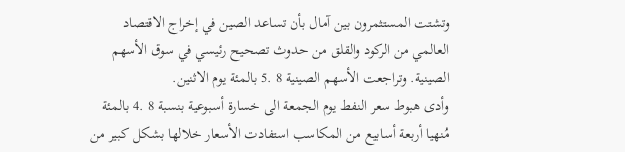وتشتت المستثمرون بين آمال بأن تساعد الصين في إخراج الاقتصاد العالمي من الركود والقلق من حدوث تصحيح رئيسي في سوق الأسهم الصينية. وتراجعت الأسهم الصينية 8 .5 بالمئة يوم الاثنين.
وأدى هبوط سعر النفط يوم الجمعة الى خسارة أسبوعية بنسبة 8 .4 بالمئة مُنهيا أربعة أسابيع من المكاسب استفادت الأسعار خلالها بشكل كبير من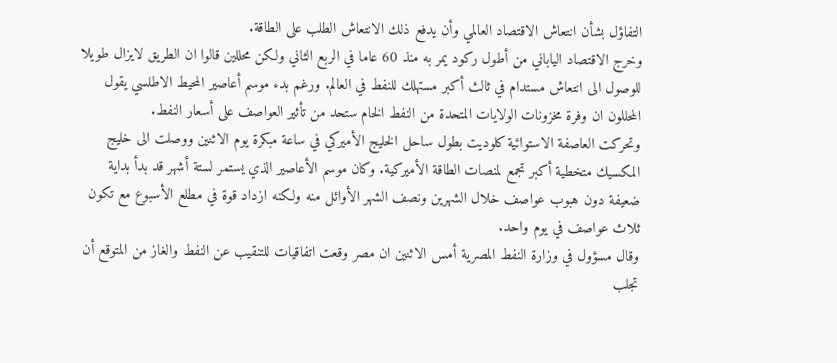التفاؤل بشأن انتعاش الاقتصاد العالمي وأن يدفع ذلك الانتعاش الطلب على الطاقة.
وخرج الاقتصاد الياباني من أطول ركود يمر به منذ 60 عاما في الربع الثاني ولكن محللين قالوا ان الطريق لايزال طويلا للوصول الى انتعاش مستدام في ثالث أكبر مستهلك للنفط في العالم. ورغم بدء موسم أعاصير المحيط الاطلسي يقول المحللون ان وفرة مخزونات الولايات المتحدة من النفط الخام ستحد من تأثير العواصف على أسعار النفط.
وتحركت العاصفة الاستوائية كلوديت بطول ساحل الخليج الأميركي في ساعة مبكرة يوم الاثنين ووصلت الى خليج المكسيك متخطية أكبر تجمع لمنصات الطاقة الأميركية. وكان موسم الأعاصير الذي يستمر لستة أشهر قد بدأ بداية ضعيفة دون هبوب عواصف خلال الشهرين ونصف الشهر الأوائل منه ولكنه ازداد قوة في مطلع الأسبوع مع تكون ثلاث عواصف في يوم واحد.
وقال مسؤول في وزارة النفط المصرية أمس الاثنين ان مصر وقعت اتفاقيات للتنقيب عن النفط والغاز من المتوقع أن تجلب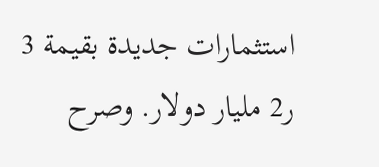استثمارات جديدة بقيمة 3 ر2 مليار دولار. وصرح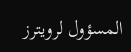المسؤول لرويترز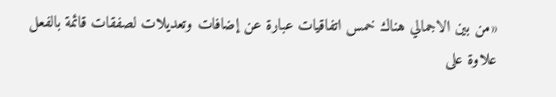«من بين الاجمالي هناك خمس اتفاقيات عبارة عن إضافات وتعديلات لصفقات قائمة بالفعل علاوة على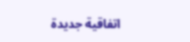اتفاقية جديدة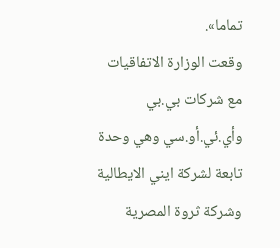تماما».
وقعت الوزارة الاتفاقيات مع شركات بي.بي وأي.ئي.أو.سي وهي وحدة تابعة لشركة ايني الايطالية وشركة ثروة المصرية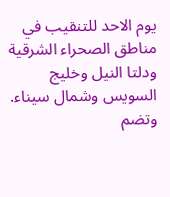يوم الاحد للتنقيب في مناطق الصحراء الشرقية ودلتا النيل وخليج السويس وشمال سيناء.
وتضم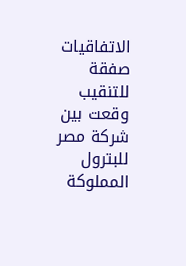الاتفاقيات صفقة للتنقيب وقعت بين شركة مصر للبترول المملوكة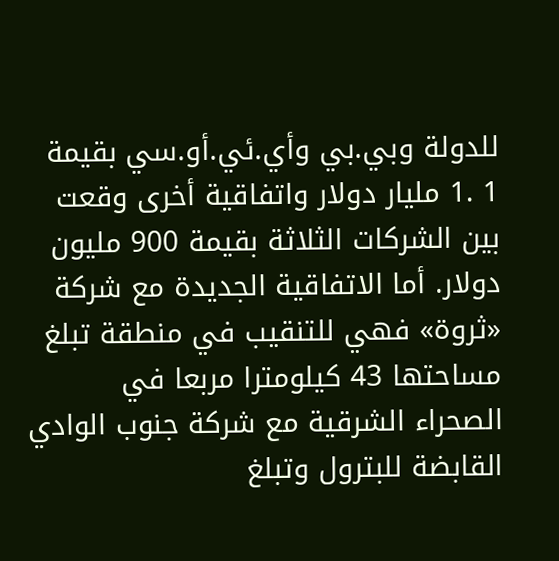للدولة وبي.بي وأي.ئي.أو.سي بقيمة 1 .1 مليار دولار واتفاقية أخرى وقعت بين الشركات الثلاثة بقيمة 900 مليون دولار. أما الاتفاقية الجديدة مع شركة «ثروة» فهي للتنقيب في منطقة تبلغ مساحتها 43 كيلومترا مربعا في الصحراء الشرقية مع شركة جنوب الوادي القابضة للبترول وتبلغ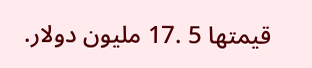قيمتها 5 .17 مليون دولار.